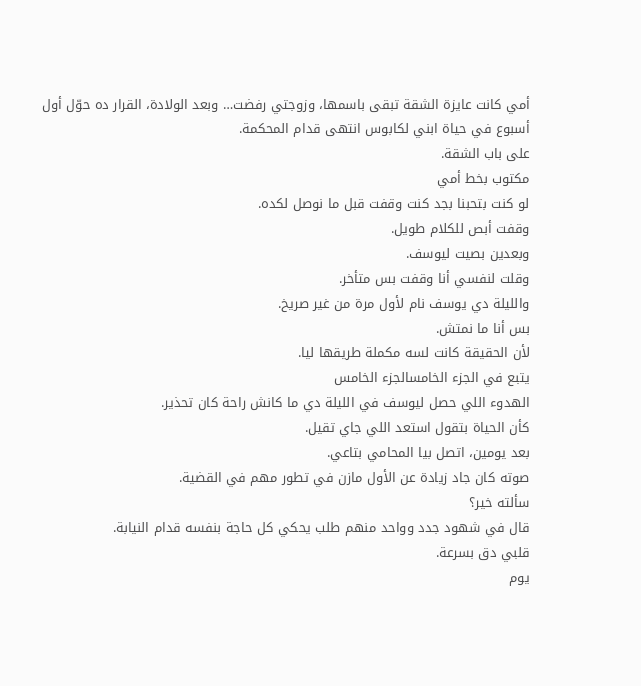أمي كانت عايزة الشقة تبقى باسمها، وزوجتي رفضت… وبعد الولادة، القرار ده حوّل أول أسبوع في حياة ابني لكابوس انتهى قدام المحكمة.
على باب الشقة.
مكتوب بخط أمي
لو كنت بتحبنا بجد كنت وقفت قبل ما نوصل لكده.
وقفت أبص للكلام طويل.
وبعدين بصيت ليوسف.
وقلت لنفسي أنا وقفت بس متأخر.
والليلة دي يوسف نام لأول مرة من غير صريخ.
بس أنا ما نمتش.
لأن الحقيقة كانت لسه مكملة طريقها ليا.
يتبع في الجزء الخامسالجزء الخامس
الهدوء اللي حصل ليوسف في الليلة دي ما كانش راحة كان تحذير.
كأن الحياة بتقول استعد اللي جاي تقيل.
بعد يومين، اتصل بيا المحامي بتاعي.
صوته كان جاد زيادة عن الأول مازن في تطور مهم في القضية.
سألته خير؟
قال في شهود جدد وواحد منهم طلب يحكي كل حاجة بنفسه قدام النيابة.
قلبي دق بسرعة.
يوم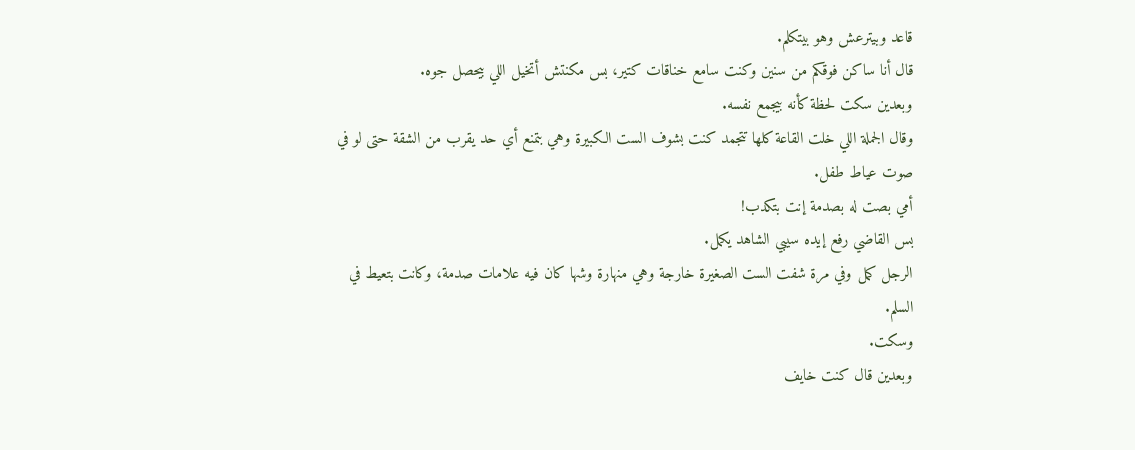قاعد وبيترعش وهو بيتكلم.
قال أنا ساكن فوقكم من سنين وكنت سامع خناقات كتير، بس مكنتش أتخيل اللي بيحصل جوه.
وبعدين سكت لحظة كأنه بيجمع نفسه.
وقال الجملة اللي خلت القاعة كلها تتجمد كنت بشوف الست الكبيرة وهي بتمنع أي حد يقرب من الشقة حتى لو في صوت عياط طفل.
أمي بصت له بصدمة إنت بتكدب!
بس القاضي رفع إيده سيبي الشاهد يكمل.
الرجل كمل وفي مرة شفت الست الصغيرة خارجة وهي منهارة وشها كان فيه علامات صدمة، وكانت بتعيط في السلم.
وسكت.
وبعدين قال كنت خايف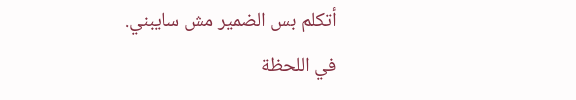أتكلم بس الضمير مش سايبني.
في اللحظة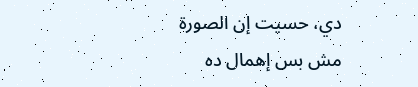دي، حسيت إن الصورة
مش بس إهمال ده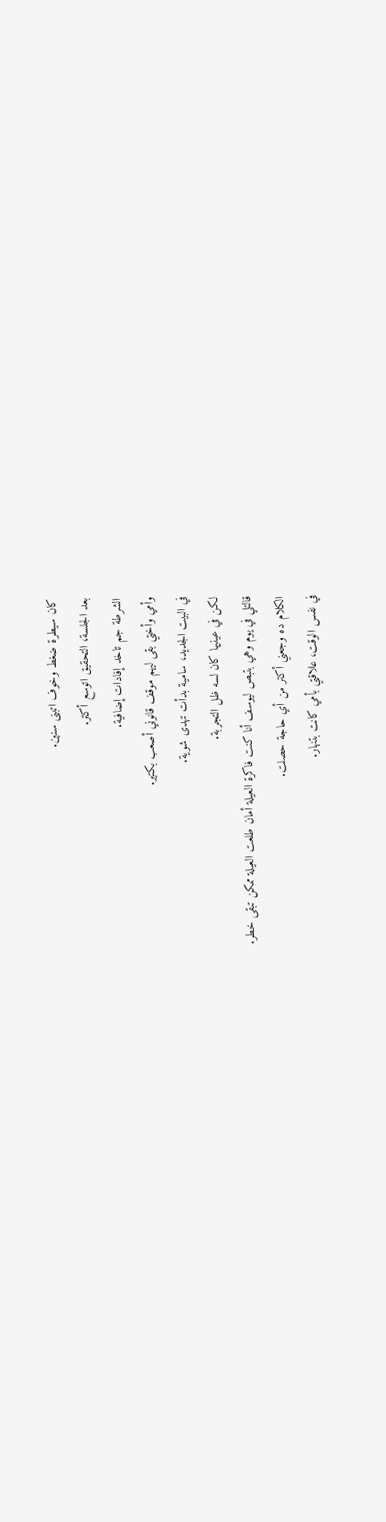كان سيطرة ضغط وخوف اتبنى سنين.
بعد الجلسة، التحقيق اتوسع أكتر.
الشرطة جم تاخد إفادات إضافية.
وأمي وأختي بقى ليهم موقف قانوني أصعب بكتير.
في البيت الجديد، سامية بدأت تهدى شوية.
لكن في عينيها كان لسه ظل التجربة.
قالتلي في يوم وهي بتبص ليوسف أنا كنت فاكرة العيلة أمان طلعت العيلة ممكن تبقى خطر.
الكلام ده وجعني أكتر من أي حاجة حصلت.
في نفس الوقت، علاقتي بأمي كانت بتنهار.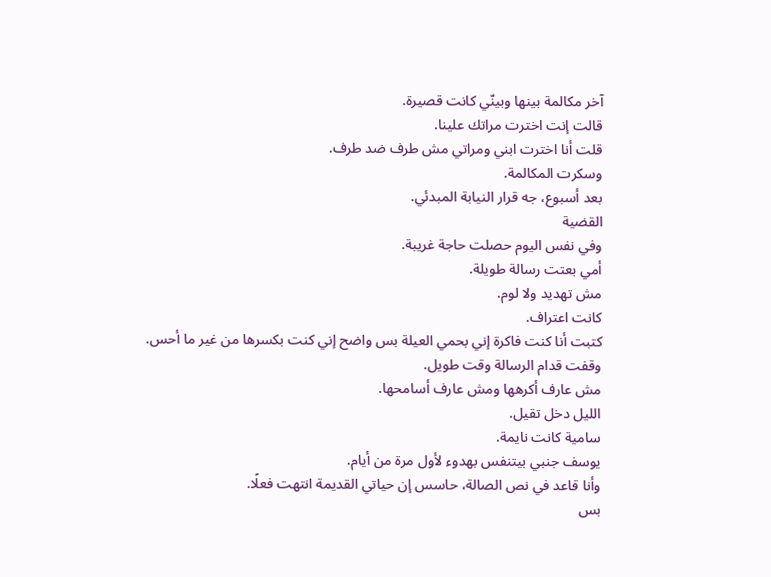آخر مكالمة بينها وبينّي كانت قصيرة.
قالت إنت اخترت مراتك علينا.
قلت أنا اخترت ابني ومراتي مش طرف ضد طرف.
وسكرت المكالمة.
بعد أسبوع، جه قرار النيابة المبدئي.
القضية
وفي نفس اليوم حصلت حاجة غريبة.
أمي بعتت رسالة طويلة.
مش تهديد ولا لوم.
كانت اعتراف.
كتبت أنا كنت فاكرة إني بحمي العيلة بس واضح إني كنت بكسرها من غير ما أحس.
وقفت قدام الرسالة وقت طويل.
مش عارف أكرهها ومش عارف أسامحها.
الليل دخل تقيل.
سامية كانت نايمة.
يوسف جنبي بيتنفس بهدوء لأول مرة من أيام.
وأنا قاعد في نص الصالة، حاسس إن حياتي القديمة انتهت فعلًا.
بس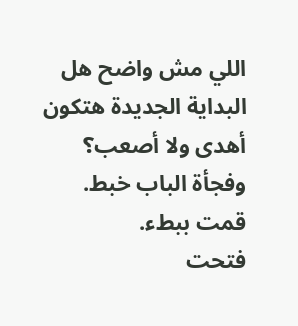اللي مش واضح هل البداية الجديدة هتكون أهدى ولا أصعب؟
وفجأة الباب خبط.
قمت ببطء.
فتحت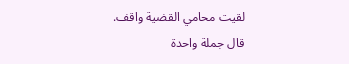لقيت محامي القضية واقف.
قال جملة واحدة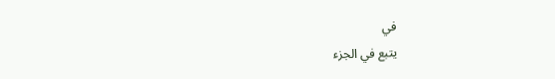في
يتبع في الجزء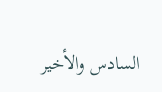السادس والأخير